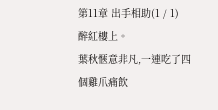第11章 出手相助(1 / 1)
醉紅樓上。
葉秋愜意非凡,一連吃了四個雞爪痛飲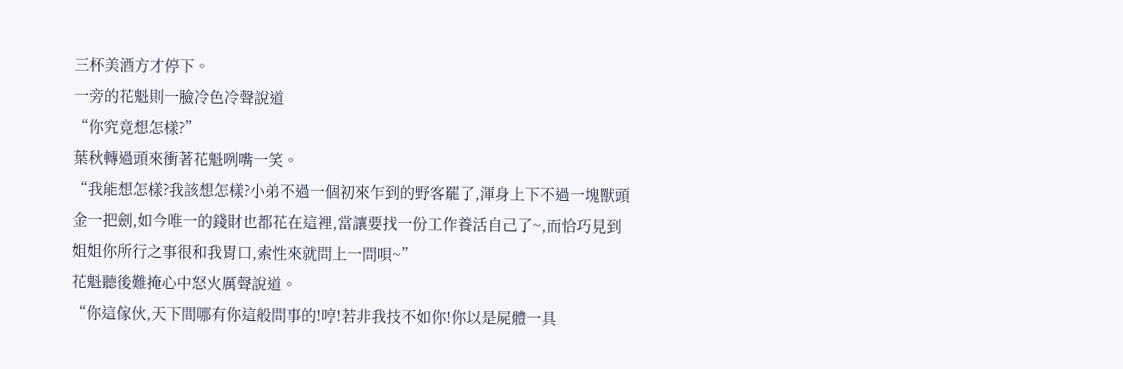三杯美酒方才停下。
一旁的花魁則一臉冷色冷聲說道
“你究竟想怎樣?”
葉秋轉過頭來衝著花魁咧嘴一笑。
“我能想怎樣?我該想怎樣?小弟不過一個初來乍到的野客罷了,渾身上下不過一塊獸頭金一把劍,如今唯一的錢財也都花在這裡,當讓要找一份工作養活自己了~,而恰巧見到姐姐你所行之事很和我胃口,索性來就問上一問唄~”
花魁聽後難掩心中怒火厲聲說道。
“你這傢伙,天下間哪有你這般問事的!哼!若非我技不如你!你以是屍體一具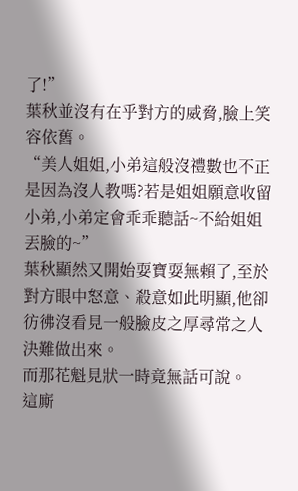了!”
葉秋並沒有在乎對方的威脅,臉上笑容依舊。
“美人姐姐,小弟這般沒禮數也不正是因為沒人教嗎?若是姐姐願意收留小弟,小弟定會乖乖聽話~不給姐姐丟臉的~”
葉秋顯然又開始耍寶耍無賴了,至於對方眼中怒意、殺意如此明顯,他卻彷彿沒看見一般臉皮之厚尋常之人決難做出來。
而那花魁見狀一時竟無話可說。
這廝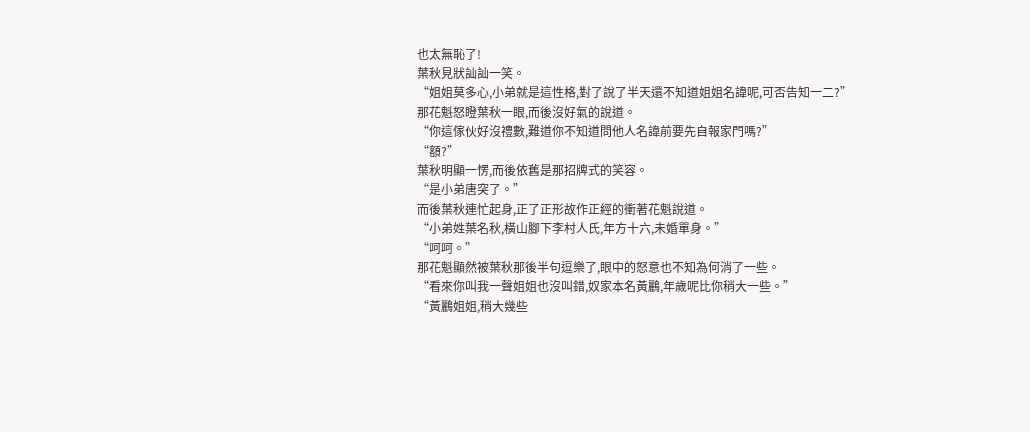也太無恥了!
葉秋見狀訕訕一笑。
“姐姐莫多心,小弟就是這性格,對了說了半天還不知道姐姐名諱呢,可否告知一二?”
那花魁怒瞪葉秋一眼,而後沒好氣的說道。
“你這傢伙好沒禮數,難道你不知道問他人名諱前要先自報家門嗎?”
“額?”
葉秋明顯一愣,而後依舊是那招牌式的笑容。
“是小弟唐突了。”
而後葉秋連忙起身,正了正形故作正經的衝著花魁說道。
“小弟姓葉名秋,橫山腳下李村人氏,年方十六,未婚單身。”
“呵呵。”
那花魁顯然被葉秋那後半句逗樂了,眼中的怒意也不知為何消了一些。
“看來你叫我一聲姐姐也沒叫錯,奴家本名黃鸝,年歲呢比你稍大一些。”
“黃鸝姐姐,稍大幾些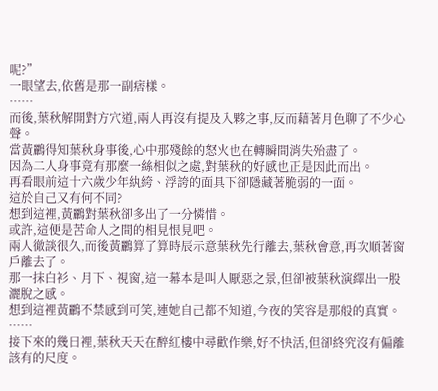呢?”
一眼望去,依舊是那一副痞樣。
……
而後,葉秋解開對方穴道,兩人再沒有提及入夥之事,反而藉著月色聊了不少心聲。
當黃鸝得知葉秋身事後,心中那殘餘的怒火也在轉瞬間消失殆盡了。
因為二人身事竟有那麼一絲相似之處,對葉秋的好感也正是因此而出。
再看眼前這十六歲少年紈絝、浮誇的面具下卻隱藏著脆弱的一面。
這於自己又有何不同?
想到這裡,黃鸝對葉秋卻多出了一分憐惜。
或許,這便是苦命人之間的相見恨見吧。
兩人徹談很久,而後黃鸝算了算時辰示意葉秋先行離去,葉秋會意,再次順著窗戶離去了。
那一抹白衫、月下、視窗,這一幕本是叫人厭惡之景,但卻被葉秋演繹出一股灑脫之感。
想到這裡黃鸝不禁感到可笑,連她自己都不知道,今夜的笑容是那般的真實。
……
接下來的幾日裡,葉秋天天在醉紅樓中尋歡作樂,好不快活,但卻終究沒有偏離該有的尺度。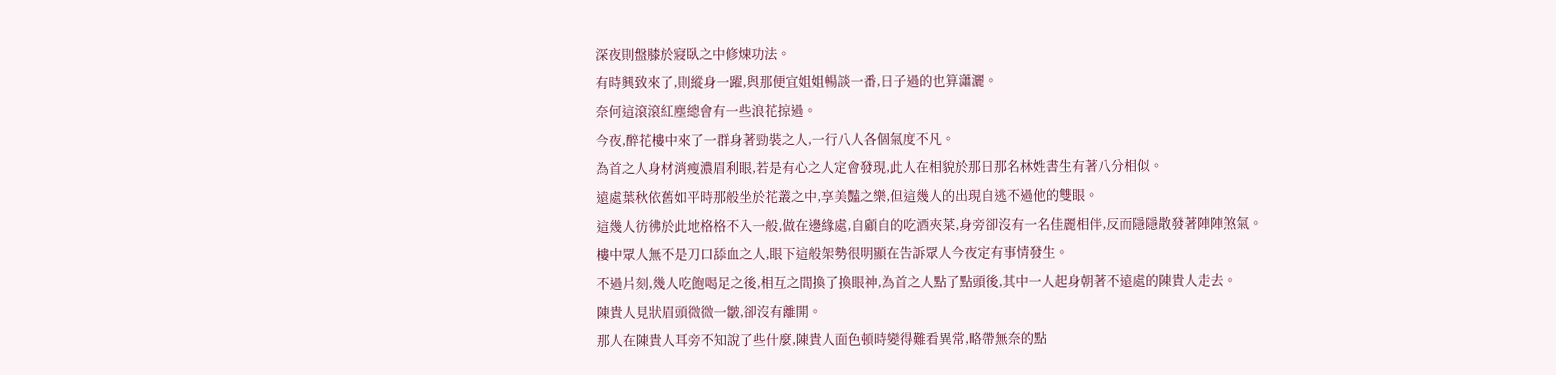深夜則盤膝於寢臥之中修煉功法。
有時興致來了,則縱身一躍,與那便宜姐姐暢談一番,日子過的也算瀟灑。
奈何這滾滾紅塵總會有一些浪花掠過。
今夜,醉花樓中來了一群身著勁裝之人,一行八人各個氣度不凡。
為首之人身材消瘦濃眉利眼,若是有心之人定會發現,此人在相貌於那日那名林姓書生有著八分相似。
遠處葉秋依舊如平時那般坐於花叢之中,享美豔之樂,但這幾人的出現自逃不過他的雙眼。
這幾人彷彿於此地格格不入一般,做在邊緣處,自顧自的吃酒夾菜,身旁卻沒有一名佳麗相伴,反而隱隱散發著陣陣煞氣。
樓中眾人無不是刀口舔血之人,眼下這般架勢很明顯在告訴眾人今夜定有事情發生。
不過片刻,幾人吃飽喝足之後,相互之間換了換眼神,為首之人點了點頭後,其中一人起身朝著不遠處的陳貴人走去。
陳貴人見狀眉頭微微一皺,卻沒有離開。
那人在陳貴人耳旁不知說了些什麼,陳貴人面色頓時變得難看異常,略帶無奈的點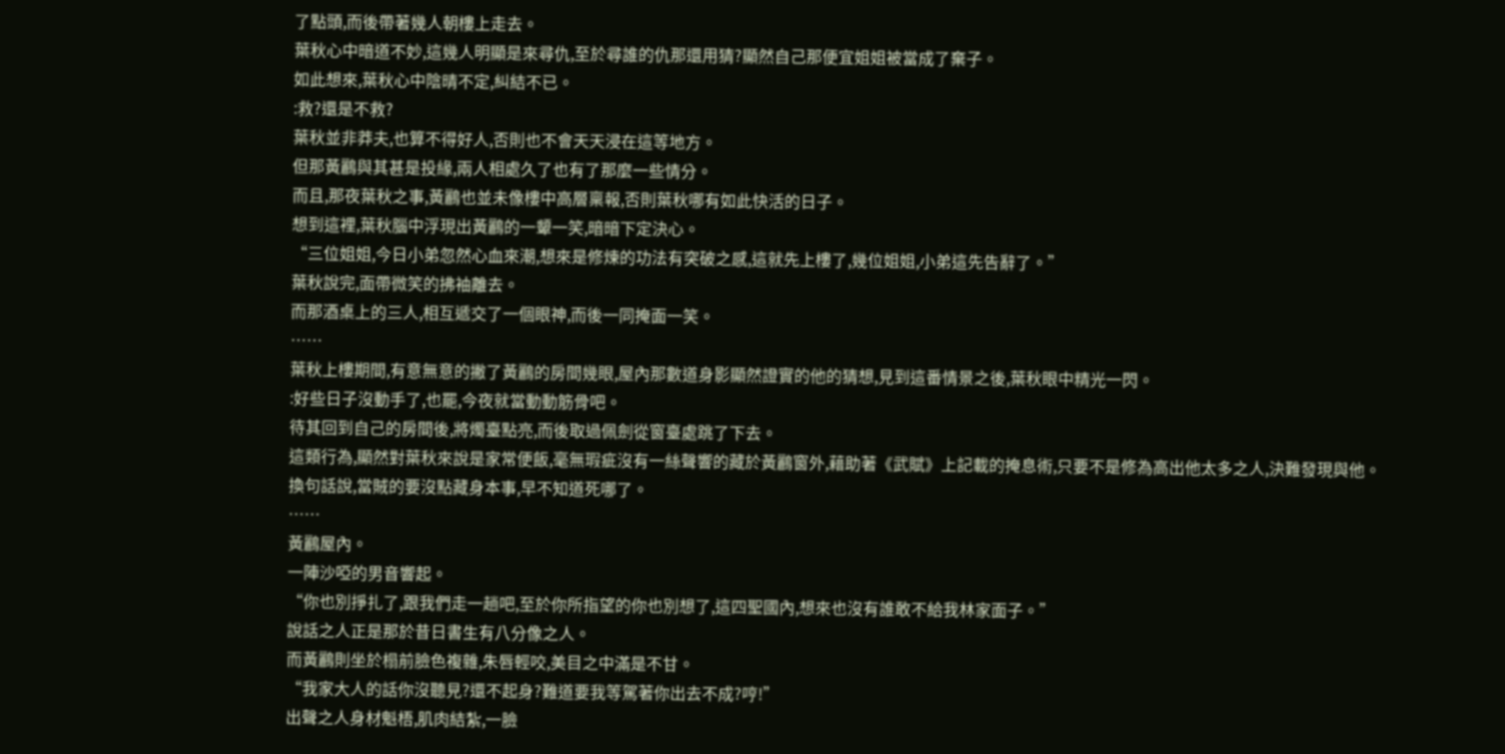了點頭,而後帶著幾人朝樓上走去。
葉秋心中暗道不妙,這幾人明顯是來尋仇,至於尋誰的仇那還用猜?顯然自己那便宜姐姐被當成了棄子。
如此想來,葉秋心中陰晴不定,糾結不已。
:救?還是不救?
葉秋並非莽夫,也算不得好人,否則也不會天天浸在這等地方。
但那黃鸝與其甚是投緣,兩人相處久了也有了那麼一些情分。
而且,那夜葉秋之事,黃鸝也並未像樓中高層稟報,否則葉秋哪有如此快活的日子。
想到這裡,葉秋腦中浮現出黃鸝的一顰一笑,暗暗下定決心。
“三位姐姐,今日小弟忽然心血來潮,想來是修煉的功法有突破之感,這就先上樓了,幾位姐姐,小弟這先告辭了。”
葉秋說完,面帶微笑的拂袖離去。
而那酒桌上的三人,相互遞交了一個眼神,而後一同掩面一笑。
……
葉秋上樓期間,有意無意的撇了黃鸝的房間幾眼,屋內那數道身影顯然證實的他的猜想,見到這番情景之後,葉秋眼中精光一閃。
:好些日子沒動手了,也罷,今夜就當動動筋骨吧。
待其回到自己的房間後,將燭臺點亮,而後取過佩劍從窗臺處跳了下去。
這類行為,顯然對葉秋來說是家常便飯,毫無瑕疵沒有一絲聲響的藏於黃鸝窗外,藉助著《武賦》上記載的掩息術,只要不是修為高出他太多之人,決難發現與他。
換句話說,當賊的要沒點藏身本事,早不知道死哪了。
……
黃鸝屋內。
一陣沙啞的男音響起。
“你也別掙扎了,跟我們走一趟吧,至於你所指望的你也別想了,這四聖國內,想來也沒有誰敢不給我林家面子。”
說話之人正是那於昔日書生有八分像之人。
而黃鸝則坐於榻前臉色複雜,朱唇輕咬,美目之中滿是不甘。
“我家大人的話你沒聽見?還不起身?難道要我等駕著你出去不成?哼!”
出聲之人身材魁梧,肌肉結紮,一臉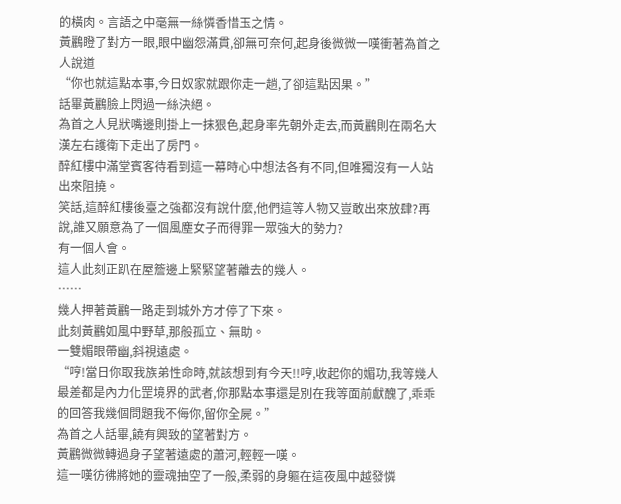的橫肉。言語之中毫無一絲憐香惜玉之情。
黃鸝瞪了對方一眼,眼中幽怨滿貫,卻無可奈何,起身後微微一嘆衝著為首之人說道
“你也就這點本事,今日奴家就跟你走一趟,了卻這點因果。”
話畢黃鸝臉上閃過一絲決絕。
為首之人見狀嘴邊則掛上一抹狠色,起身率先朝外走去,而黃鸝則在兩名大漢左右護衛下走出了房門。
醉紅樓中滿堂賓客待看到這一幕時心中想法各有不同,但唯獨沒有一人站出來阻撓。
笑話,這醉紅樓後臺之強都沒有說什麼,他們這等人物又豈敢出來放肆?再說,誰又願意為了一個風塵女子而得罪一眾強大的勢力?
有一個人會。
這人此刻正趴在屋簷邊上緊緊望著離去的幾人。
……
幾人押著黃鸝一路走到城外方才停了下來。
此刻黃鸝如風中野草,那般孤立、無助。
一雙媚眼帶幽,斜視遠處。
“哼!當日你取我族弟性命時,就該想到有今天!!哼,收起你的媚功,我等幾人最差都是內力化罡境界的武者,你那點本事還是別在我等面前獻醜了,乖乖的回答我幾個問題我不侮你,留你全屍。”
為首之人話畢,饒有興致的望著對方。
黃鸝微微轉過身子望著遠處的蕭河,輕輕一嘆。
這一嘆彷彿將她的靈魂抽空了一般,柔弱的身軀在這夜風中越發憐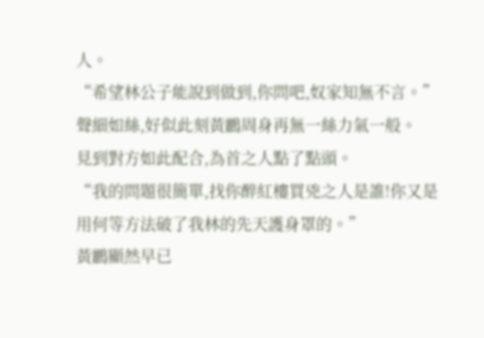人。
“希望林公子能說到做到,你問吧,奴家知無不言。”
聲細如絲,好似此刻黃鸝周身再無一絲力氣一般。
見到對方如此配合,為首之人點了點頭。
“我的問題很簡單,找你醉紅樓買兇之人是誰!你又是用何等方法破了我林的先天護身罩的。”
黃鸝顯然早已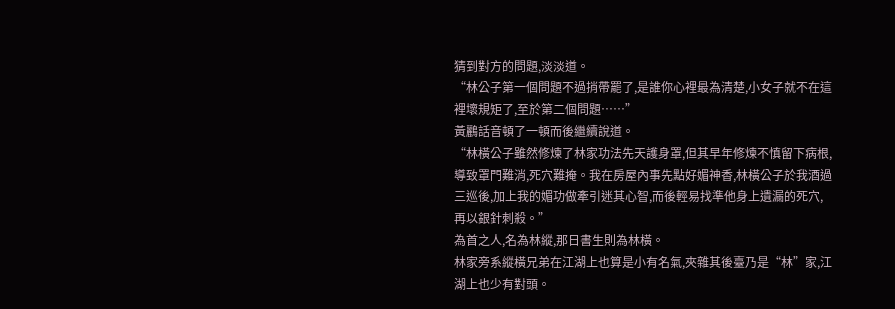猜到對方的問題,淡淡道。
“林公子第一個問題不過捎帶罷了,是誰你心裡最為清楚,小女子就不在這裡壞規矩了,至於第二個問題……”
黃鸝話音頓了一頓而後繼續說道。
“林橫公子雖然修煉了林家功法先天護身罩,但其早年修煉不慎留下病根,導致罩門難消,死穴難掩。我在房屋內事先點好媚神香,林橫公子於我酒過三巡後,加上我的媚功做牽引迷其心智,而後輕易找準他身上遺漏的死穴,再以銀針刺殺。”
為首之人,名為林縱,那日書生則為林橫。
林家旁系縱橫兄弟在江湖上也算是小有名氣,夾雜其後臺乃是“林”家,江湖上也少有對頭。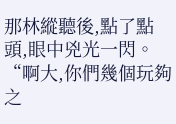那林縱聽後,點了點頭,眼中兇光一閃。
“啊大,你們幾個玩夠之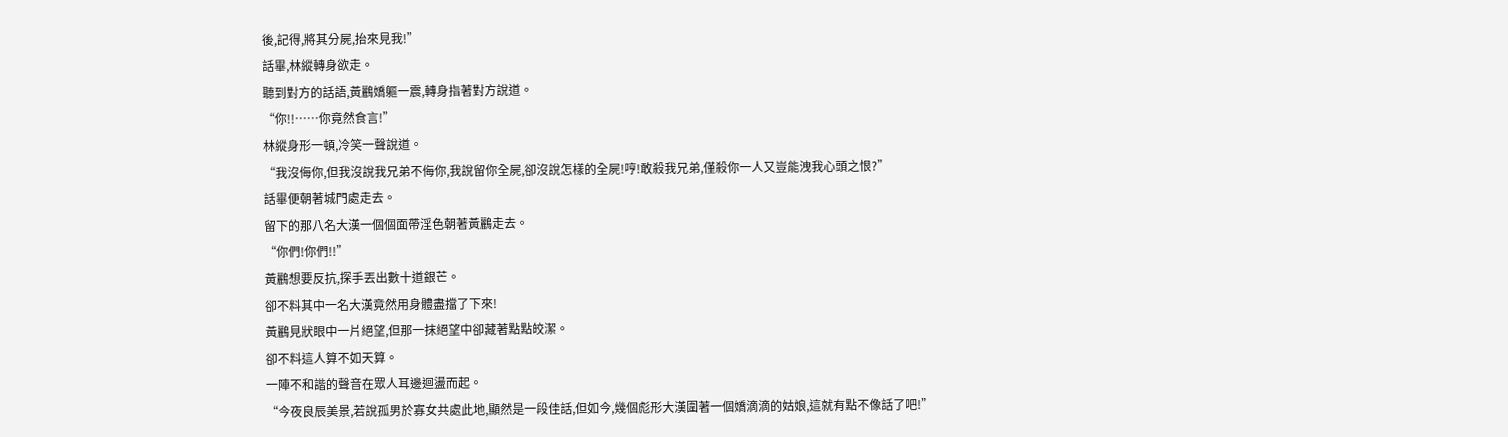後,記得,將其分屍,抬來見我!”
話畢,林縱轉身欲走。
聽到對方的話語,黃鸝嬌軀一震,轉身指著對方說道。
“你!!……你竟然食言!”
林縱身形一頓,冷笑一聲說道。
“我沒侮你,但我沒說我兄弟不侮你,我說留你全屍,卻沒說怎樣的全屍!哼!敢殺我兄弟,僅殺你一人又豈能洩我心頭之恨?”
話畢便朝著城門處走去。
留下的那八名大漢一個個面帶淫色朝著黃鸝走去。
“你們!你們!!”
黃鸝想要反抗,探手丟出數十道銀芒。
卻不料其中一名大漢竟然用身體盡擋了下來!
黃鸝見狀眼中一片絕望,但那一抹絕望中卻藏著點點皎潔。
卻不料這人算不如天算。
一陣不和諧的聲音在眾人耳邊迴盪而起。
“今夜良辰美景,若說孤男於寡女共處此地,顯然是一段佳話,但如今,幾個彪形大漢圍著一個嬌滴滴的姑娘,這就有點不像話了吧!”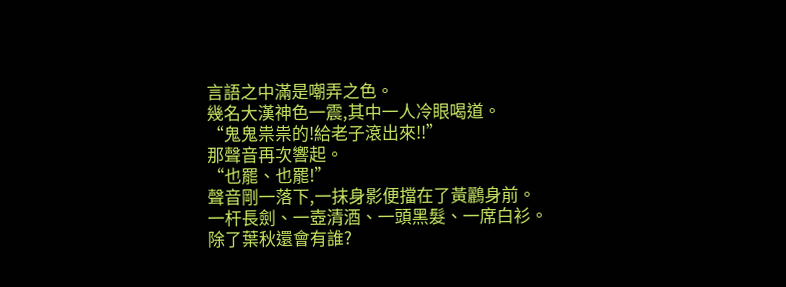言語之中滿是嘲弄之色。
幾名大漢神色一震,其中一人冷眼喝道。
“鬼鬼祟祟的!給老子滾出來!!”
那聲音再次響起。
“也罷、也罷!”
聲音剛一落下,一抹身影便擋在了黃鸝身前。
一杆長劍、一壺清酒、一頭黑髮、一席白衫。
除了葉秋還會有誰?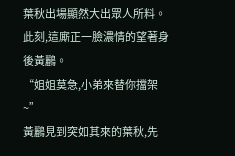葉秋出場顯然大出眾人所料。
此刻,這廝正一臉濃情的望著身後黃鸝。
“姐姐莫急,小弟來替你擋架~”
黃鸝見到突如其來的葉秋,先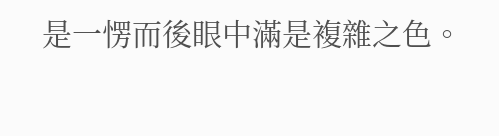是一愣而後眼中滿是複雜之色。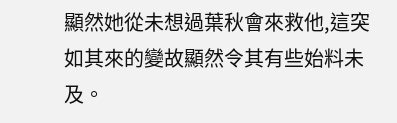顯然她從未想過葉秋會來救他,這突如其來的變故顯然令其有些始料未及。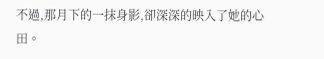不過,那月下的一抹身影,卻深深的映入了她的心田。